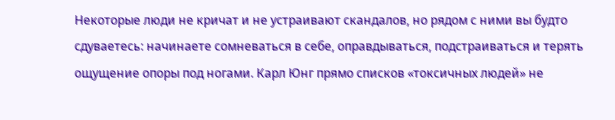Некоторые люди не кричат и не устраивают скандалов, но рядом с ними вы будто сдуваетесь: начинаете сомневаться в себе, оправдываться, подстраиваться и терять ощущение опоры под ногами. Карл Юнг прямо списков «токсичных людей» не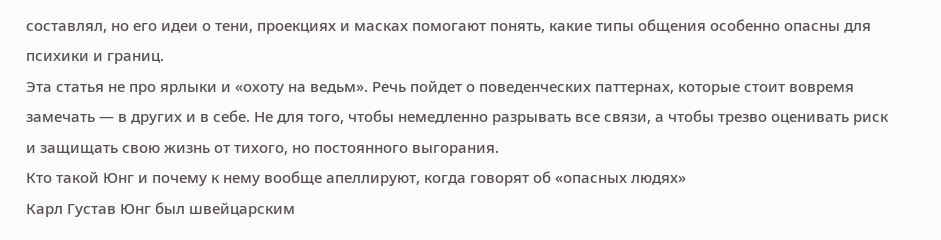составлял, но его идеи о тени, проекциях и масках помогают понять, какие типы общения особенно опасны для психики и границ.
Эта статья не про ярлыки и «охоту на ведьм». Речь пойдет о поведенческих паттернах, которые стоит вовремя замечать — в других и в себе. Не для того, чтобы немедленно разрывать все связи, а чтобы трезво оценивать риск и защищать свою жизнь от тихого, но постоянного выгорания.
Кто такой Юнг и почему к нему вообще апеллируют, когда говорят об «опасных людях»
Карл Густав Юнг был швейцарским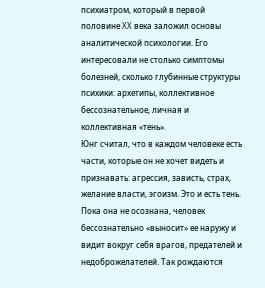психиатром, который в первой половине XX века заложил основы аналитической психологии. Его интересовали не столько симптомы болезней, сколько глубинные структуры психики: архетипы, коллективное бессознательное, личная и коллективная «тень».
Юнг считал, что в каждом человеке есть части, которые он не хочет видеть и признавать: агрессия, зависть, страх, желание власти, эгоизм. Это и есть тень. Пока она не осознана, человек бессознательно «выносит» ее наружу и видит вокруг себя врагов, предателей и недоброжелателей. Так рождаются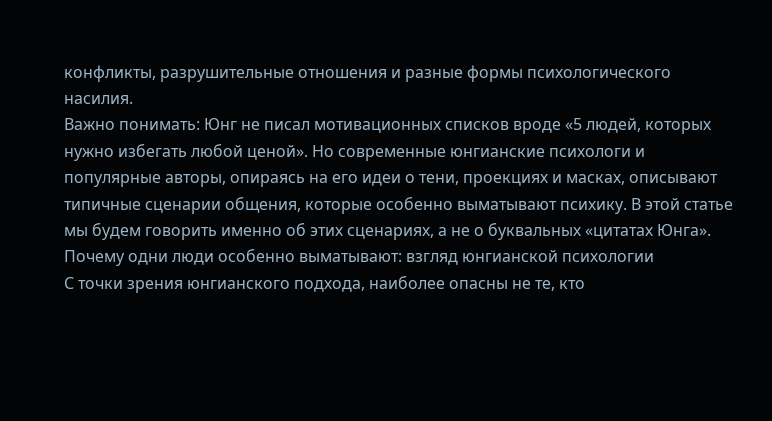конфликты, разрушительные отношения и разные формы психологического насилия.
Важно понимать: Юнг не писал мотивационных списков вроде «5 людей, которых нужно избегать любой ценой». Но современные юнгианские психологи и популярные авторы, опираясь на его идеи о тени, проекциях и масках, описывают типичные сценарии общения, которые особенно выматывают психику. В этой статье мы будем говорить именно об этих сценариях, а не о буквальных «цитатах Юнга».
Почему одни люди особенно выматывают: взгляд юнгианской психологии
С точки зрения юнгианского подхода, наиболее опасны не те, кто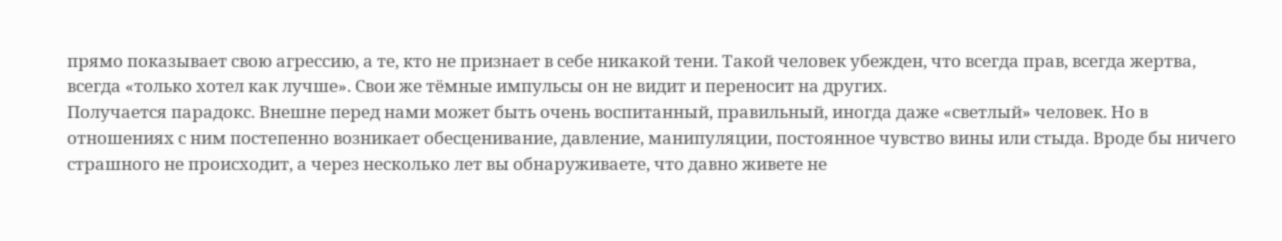прямо показывает свою агрессию, а те, кто не признает в себе никакой тени. Такой человек убежден, что всегда прав, всегда жертва, всегда «только хотел как лучше». Свои же тёмные импульсы он не видит и переносит на других.
Получается парадокс. Внешне перед нами может быть очень воспитанный, правильный, иногда даже «светлый» человек. Но в отношениях с ним постепенно возникает обесценивание, давление, манипуляции, постоянное чувство вины или стыда. Вроде бы ничего страшного не происходит, а через несколько лет вы обнаруживаете, что давно живете не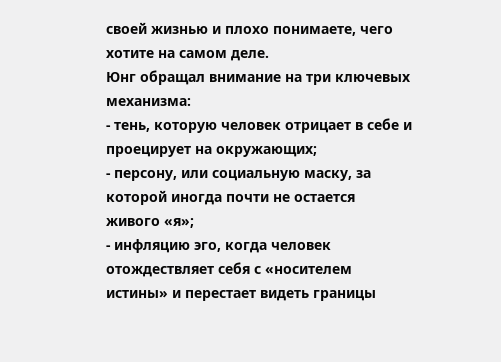своей жизнью и плохо понимаете, чего хотите на самом деле.
Юнг обращал внимание на три ключевых механизма:
- тень, которую человек отрицает в себе и проецирует на окружающих;
- персону, или социальную маску, за которой иногда почти не остается живого «я»;
- инфляцию эго, когда человек отождествляет себя с «носителем истины» и перестает видеть границы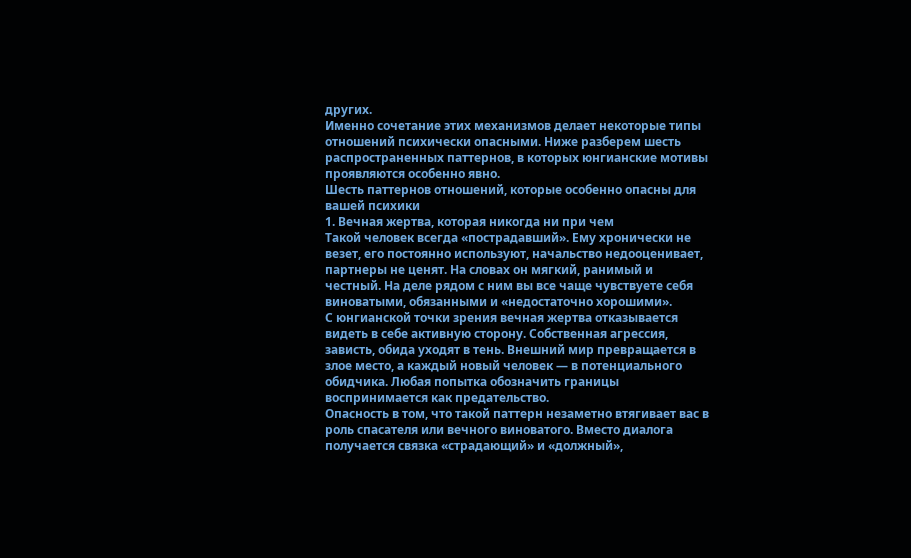других.
Именно сочетание этих механизмов делает некоторые типы отношений психически опасными. Ниже разберем шесть распространенных паттернов, в которых юнгианские мотивы проявляются особенно явно.
Шесть паттернов отношений, которые особенно опасны для вашей психики
1. Вечная жертва, которая никогда ни при чем
Такой человек всегда «пострадавший». Ему хронически не везет, его постоянно используют, начальство недооценивает, партнеры не ценят. На словах он мягкий, ранимый и честный. На деле рядом с ним вы все чаще чувствуете себя виноватыми, обязанными и «недостаточно хорошими».
С юнгианской точки зрения вечная жертва отказывается видеть в себе активную сторону. Собственная агрессия, зависть, обида уходят в тень. Внешний мир превращается в злое место, а каждый новый человек — в потенциального обидчика. Любая попытка обозначить границы воспринимается как предательство.
Опасность в том, что такой паттерн незаметно втягивает вас в роль спасателя или вечного виноватого. Вместо диалога получается связка «страдающий» и «должный»,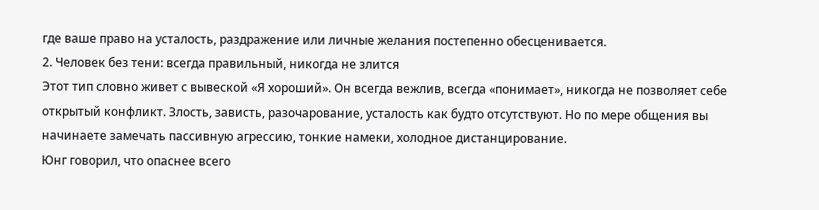где ваше право на усталость, раздражение или личные желания постепенно обесценивается.
2. Человек без тени: всегда правильный, никогда не злится
Этот тип словно живет с вывеской «Я хороший». Он всегда вежлив, всегда «понимает», никогда не позволяет себе открытый конфликт. Злость, зависть, разочарование, усталость как будто отсутствуют. Но по мере общения вы начинаете замечать пассивную агрессию, тонкие намеки, холодное дистанцирование.
Юнг говорил, что опаснее всего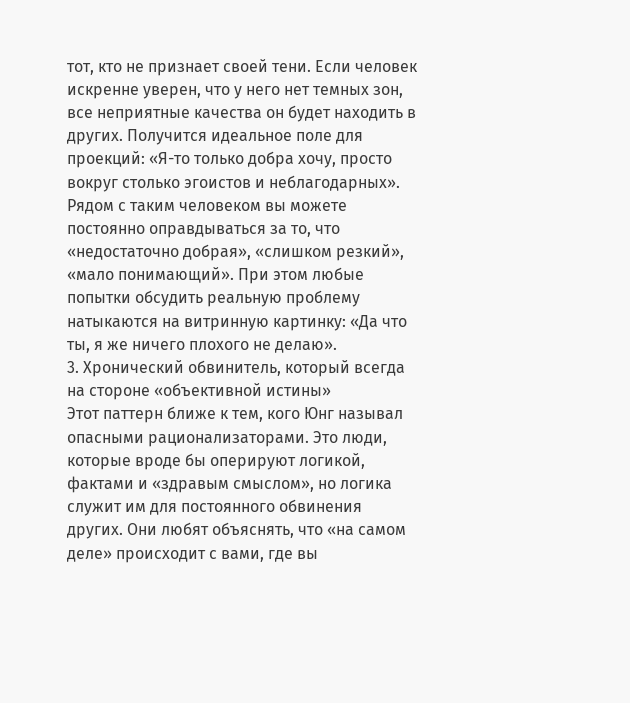тот, кто не признает своей тени. Если человек искренне уверен, что у него нет темных зон, все неприятные качества он будет находить в других. Получится идеальное поле для проекций: «Я-то только добра хочу, просто вокруг столько эгоистов и неблагодарных».
Рядом с таким человеком вы можете постоянно оправдываться за то, что «недостаточно добрая», «слишком резкий», «мало понимающий». При этом любые попытки обсудить реальную проблему натыкаются на витринную картинку: «Да что ты, я же ничего плохого не делаю».
3. Хронический обвинитель, который всегда на стороне «объективной истины»
Этот паттерн ближе к тем, кого Юнг называл опасными рационализаторами. Это люди, которые вроде бы оперируют логикой, фактами и «здравым смыслом», но логика служит им для постоянного обвинения других. Они любят объяснять, что «на самом деле» происходит с вами, где вы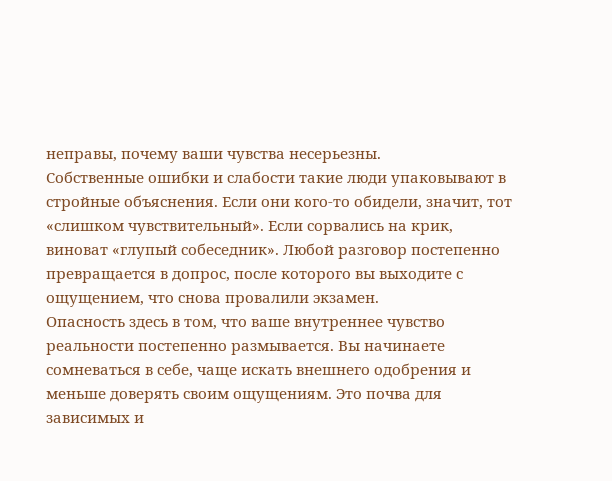неправы, почему ваши чувства несерьезны.
Собственные ошибки и слабости такие люди упаковывают в стройные объяснения. Если они кого-то обидели, значит, тот «слишком чувствительный». Если сорвались на крик, виноват «глупый собеседник». Любой разговор постепенно превращается в допрос, после которого вы выходите с ощущением, что снова провалили экзамен.
Опасность здесь в том, что ваше внутреннее чувство реальности постепенно размывается. Вы начинаете сомневаться в себе, чаще искать внешнего одобрения и меньше доверять своим ощущениям. Это почва для зависимых и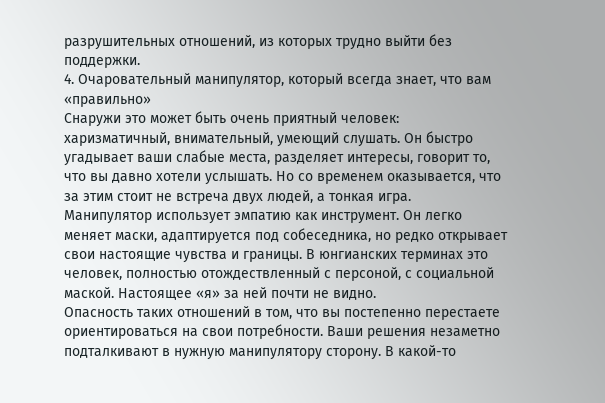разрушительных отношений, из которых трудно выйти без поддержки.
4. Очаровательный манипулятор, который всегда знает, что вам «правильно»
Снаружи это может быть очень приятный человек: харизматичный, внимательный, умеющий слушать. Он быстро угадывает ваши слабые места, разделяет интересы, говорит то, что вы давно хотели услышать. Но со временем оказывается, что за этим стоит не встреча двух людей, а тонкая игра.
Манипулятор использует эмпатию как инструмент. Он легко меняет маски, адаптируется под собеседника, но редко открывает свои настоящие чувства и границы. В юнгианских терминах это человек, полностью отождествленный с персоной, с социальной маской. Настоящее «я» за ней почти не видно.
Опасность таких отношений в том, что вы постепенно перестаете ориентироваться на свои потребности. Ваши решения незаметно подталкивают в нужную манипулятору сторону. В какой-то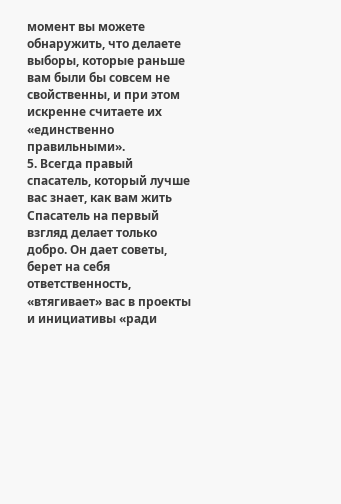момент вы можете обнаружить, что делаете выборы, которые раньше вам были бы совсем не свойственны, и при этом искренне считаете их «единственно правильными».
5. Всегда правый спасатель, который лучше вас знает, как вам жить
Спасатель на первый взгляд делает только добро. Он дает советы, берет на себя ответственность, «втягивает» вас в проекты и инициативы «ради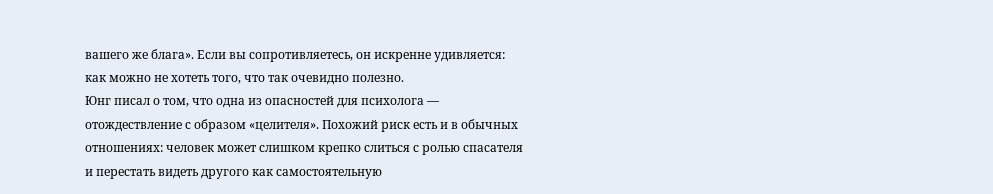вашего же блага». Если вы сопротивляетесь, он искренне удивляется: как можно не хотеть того, что так очевидно полезно.
Юнг писал о том, что одна из опасностей для психолога — отождествление с образом «целителя». Похожий риск есть и в обычных отношениях: человек может слишком крепко слиться с ролью спасателя и перестать видеть другого как самостоятельную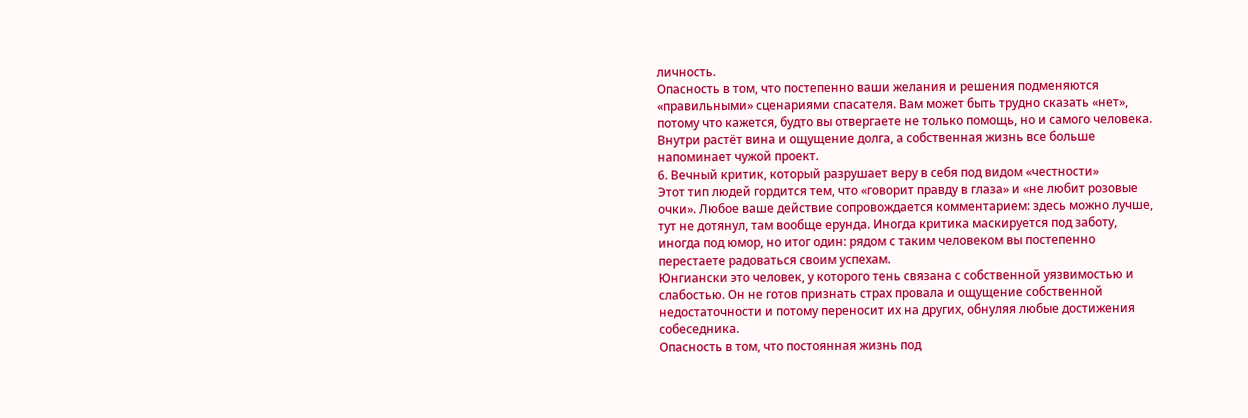личность.
Опасность в том, что постепенно ваши желания и решения подменяются «правильными» сценариями спасателя. Вам может быть трудно сказать «нет», потому что кажется, будто вы отвергаете не только помощь, но и самого человека. Внутри растёт вина и ощущение долга, а собственная жизнь все больше напоминает чужой проект.
6. Вечный критик, который разрушает веру в себя под видом «честности»
Этот тип людей гордится тем, что «говорит правду в глаза» и «не любит розовые очки». Любое ваше действие сопровождается комментарием: здесь можно лучше, тут не дотянул, там вообще ерунда. Иногда критика маскируется под заботу, иногда под юмор, но итог один: рядом с таким человеком вы постепенно перестаете радоваться своим успехам.
Юнгиански это человек, у которого тень связана с собственной уязвимостью и слабостью. Он не готов признать страх провала и ощущение собственной недостаточности и потому переносит их на других, обнуляя любые достижения собеседника.
Опасность в том, что постоянная жизнь под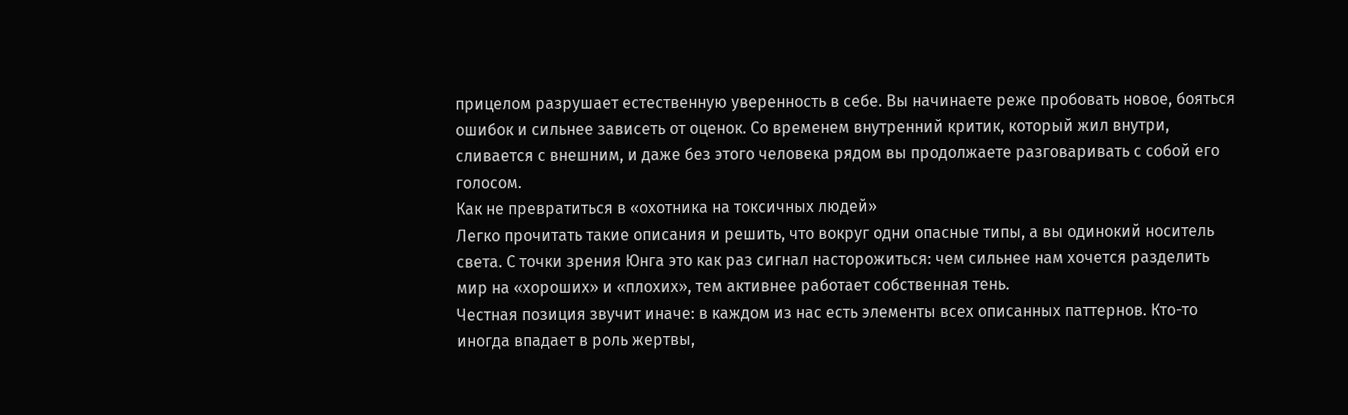прицелом разрушает естественную уверенность в себе. Вы начинаете реже пробовать новое, бояться ошибок и сильнее зависеть от оценок. Со временем внутренний критик, который жил внутри, сливается с внешним, и даже без этого человека рядом вы продолжаете разговаривать с собой его голосом.
Как не превратиться в «охотника на токсичных людей»
Легко прочитать такие описания и решить, что вокруг одни опасные типы, а вы одинокий носитель света. С точки зрения Юнга это как раз сигнал насторожиться: чем сильнее нам хочется разделить мир на «хороших» и «плохих», тем активнее работает собственная тень.
Честная позиция звучит иначе: в каждом из нас есть элементы всех описанных паттернов. Кто-то иногда впадает в роль жертвы,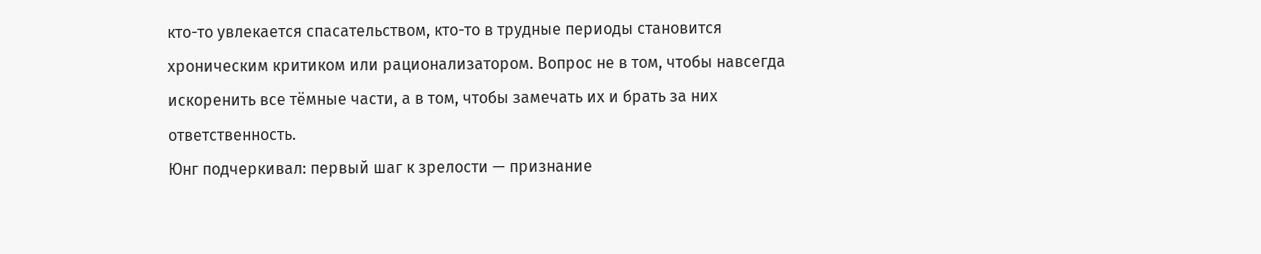кто-то увлекается спасательством, кто-то в трудные периоды становится хроническим критиком или рационализатором. Вопрос не в том, чтобы навсегда искоренить все тёмные части, а в том, чтобы замечать их и брать за них ответственность.
Юнг подчеркивал: первый шаг к зрелости — признание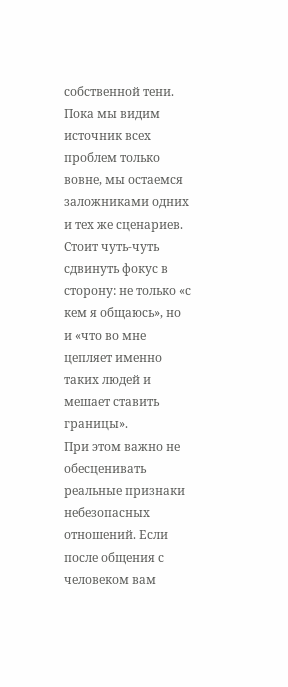собственной тени. Пока мы видим источник всех проблем только вовне, мы остаемся заложниками одних и тех же сценариев. Стоит чуть-чуть сдвинуть фокус в сторону: не только «с кем я общаюсь», но и «что во мне цепляет именно таких людей и мешает ставить границы».
При этом важно не обесценивать реальные признаки небезопасных отношений. Если после общения с человеком вам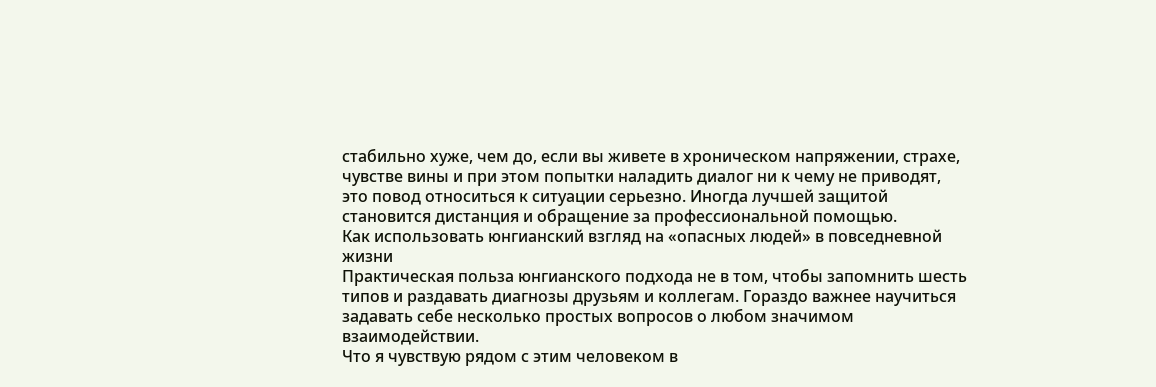стабильно хуже, чем до, если вы живете в хроническом напряжении, страхе, чувстве вины и при этом попытки наладить диалог ни к чему не приводят, это повод относиться к ситуации серьезно. Иногда лучшей защитой становится дистанция и обращение за профессиональной помощью.
Как использовать юнгианский взгляд на «опасных людей» в повседневной жизни
Практическая польза юнгианского подхода не в том, чтобы запомнить шесть типов и раздавать диагнозы друзьям и коллегам. Гораздо важнее научиться задавать себе несколько простых вопросов о любом значимом взаимодействии.
Что я чувствую рядом с этим человеком в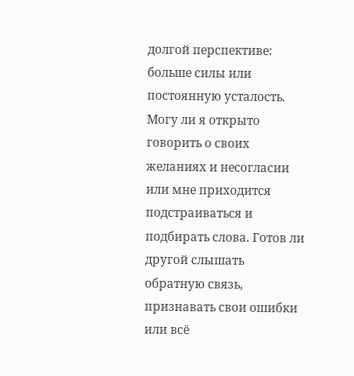долгой перспективе: больше силы или постоянную усталость. Могу ли я открыто говорить о своих желаниях и несогласии или мне приходится подстраиваться и подбирать слова. Готов ли другой слышать обратную связь, признавать свои ошибки или всё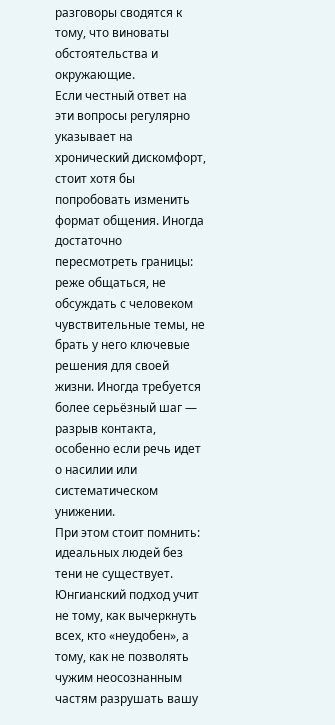разговоры сводятся к тому, что виноваты обстоятельства и окружающие.
Если честный ответ на эти вопросы регулярно указывает на хронический дискомфорт, стоит хотя бы попробовать изменить формат общения. Иногда достаточно пересмотреть границы: реже общаться, не обсуждать с человеком чувствительные темы, не брать у него ключевые решения для своей жизни. Иногда требуется более серьёзный шаг — разрыв контакта, особенно если речь идет о насилии или систематическом унижении.
При этом стоит помнить: идеальных людей без тени не существует. Юнгианский подход учит не тому, как вычеркнуть всех, кто «неудобен», а тому, как не позволять чужим неосознанным частям разрушать вашу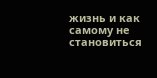жизнь и как самому не становиться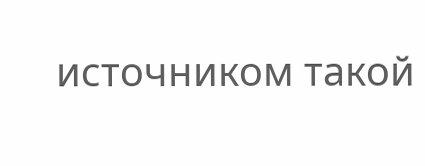источником такой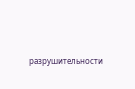разрушительности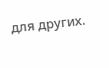для других.